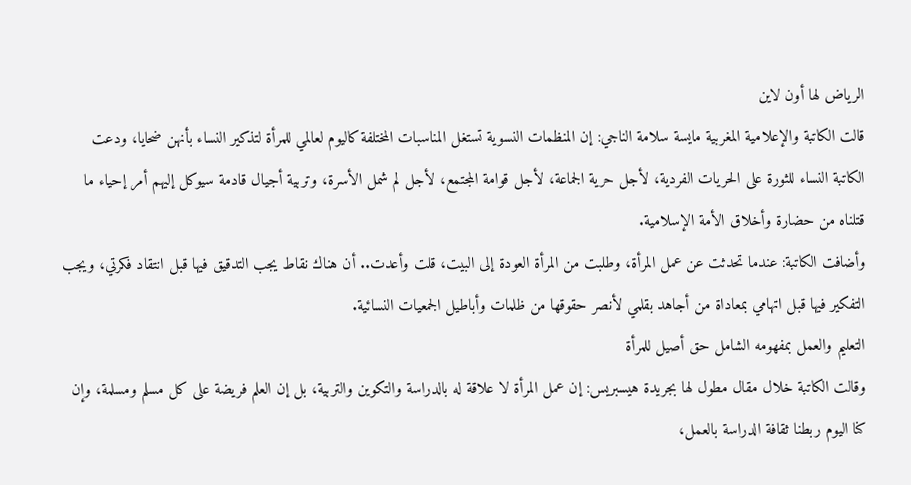الرياض لها أون لاين
قالت الكاتبة والإعلامية المغربية مايسة سلامة الناجي: إن المنظمات النسوية تستغل المناسبات المختلفة كاليوم لعالمي للمرأة لتذكير النساء بأنهن ضحايا، ودعت الكاتبة النساء للثورة على الحريات الفردية، لأجل حرية الجماعة، لأجل قوامة المجتمع، لأجل لم شمل الأسرة، وتربية أجيال قادمة سيوكل إليهم أمر إحياء ما قتلناه من حضارة وأخلاق الأمة الإسلامية.
وأضافت الكاتبة: عندما تحدثت عن عمل المرأة، وطلبت من المرأة العودة إلى البيت، قلت وأعدت.. أن هناك نقاط يجب التدقيق فيها قبل انتقاد فكرتي، ويجب التفكير فيها قبل اتهامي بمعاداة من أجاهد بقلمي لأنصر حقوقها من ظلمات وأباطيل الجمعيات النسائية.
التعليم والعمل بمفهومه الشامل حق أصيل للمرأة
وقالت الكاتبة خلال مقال مطول لها بجريدة هيسبريس: إن عمل المرأة لا علاقة له بالدراسة والتكوين والتربية، بل إن العلم فريضة على كل مسلم ومسلمة، وإن كنا اليوم ربطنا ثقافة الدراسة بالعمل،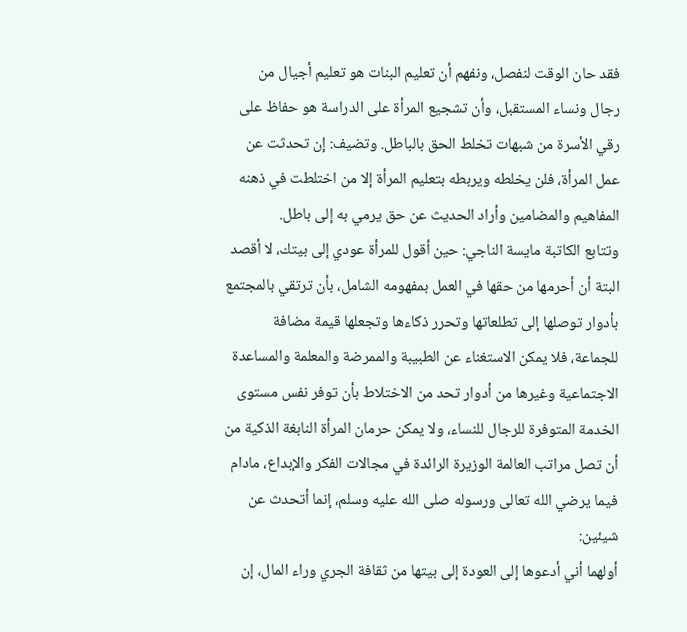فقد حان الوقت لنفصل، ونفهم أن تعليم البنات هو تعليم أجيال من رجال ونساء المستقبل، وأن تشجيع المرأة على الدراسة هو حفاظ على رقي الأسرة من شبهات تخلط الحق بالباطل. وتضيف: إن تحدثت عن عمل المرأة، فلن يخلطه ويربطه بتعليم المرأة إلا من اختلطت في ذهنه المفاهيم والمضامين وأراد الحديث عن حق يرمي به إلى باطل.
وتتابع الكاتبة مايسة الناجي: حين أقول للمرأة عودي إلى بيتك، لا أقصد البتة أن أحرمها من حقها في العمل بمفهومه الشامل، بأن ترتقي بالمجتمع بأدوار توصلها إلى تطلعاتها وتحرر ذكاءها وتجعلها قيمة مضافة للجماعة، فلا يمكن الاستغناء عن الطبيبة والممرضة والمعلمة والمساعدة الاجتماعية وغيرها من أدوار تحد من الاختلاط بأن توفر نفس مستوى الخدمة المتوفرة للرجال للنساء، ولا يمكن حرمان المرأة النابغة الذكية من أن تصل مراتب العالمة الوزيرة الرائدة في مجالات الفكر والإبداع، مادام فيما يرضي الله تعالى ورسوله صلى الله عليه وسلم، إنما أتحدث عن شيئين:
أولهما أني أدعوها إلى العودة إلى بيتها من ثقافة الجري وراء المال، إن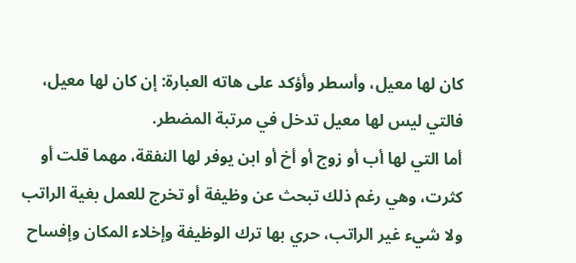كان لها معيل، وأسطر وأؤكد على هاته العبارة: إن كان لها معيل، فالتي ليس لها معيل تدخل في مرتبة المضطر.
أما التي لها أب أو زوج أو أخ أو ابن يوفر لها النفقة، مهما قلت أو كثرت، وهي رغم ذلك تبحث عن وظيفة أو تخرج للعمل بغية الراتب ولا شيء غير الراتب، حري بها ترك الوظيفة وإخلاء المكان وإفساح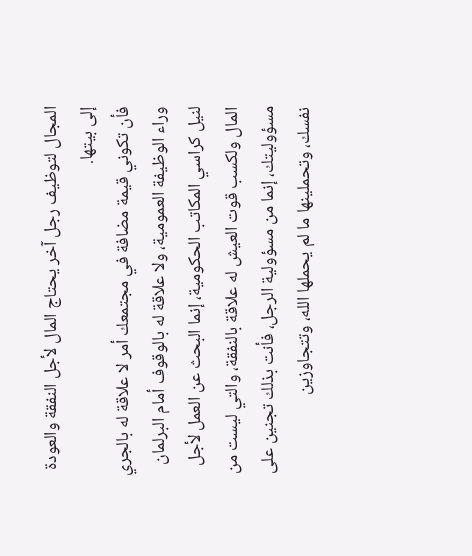المجال لتوظيف رجل آخر يحتاج المال لأجل النفقة والعودة إلى بيتها.
فأن تكوني قيمة مضافة في مجتمعك أمر لا علاقة له بالجري وراء الوظيفة العمومية، ولا علاقة له بالوقوف أمام البرلمان لنيل كراسي المكاتب الحكومية، إنما البحث عن العمل لأجل المال ولكسب قوت العيش له علاقة بالنفقة، والتي ليست من مسؤوليتك، إنما من مسؤولية الرجل، فأنت بذلك تجنين على نفسك، وتحملينها ما لم يحملها الله، وتتجاوزين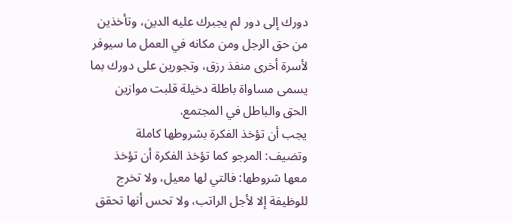دورك إلى دور لم يجبرك عليه الدين، وتأخذين من حق الرجل ومن مكانه في العمل ما سيوفر لأسرة أخرى منفذ رزق، وتجورين على دورك بما يسمى مساواة باطلة دخيلة قلبت موازين الحق والباطل في المجتمع.
يجب أن تؤخذ الفكرة بشروطها كاملة
وتضيف: المرجو كما تؤخذ الفكرة أن تؤخذ معها شروطها: فالتي لها معيل، ولا تخرج للوظيفة إلا لأجل الراتب، ولا تحس أنها تحقق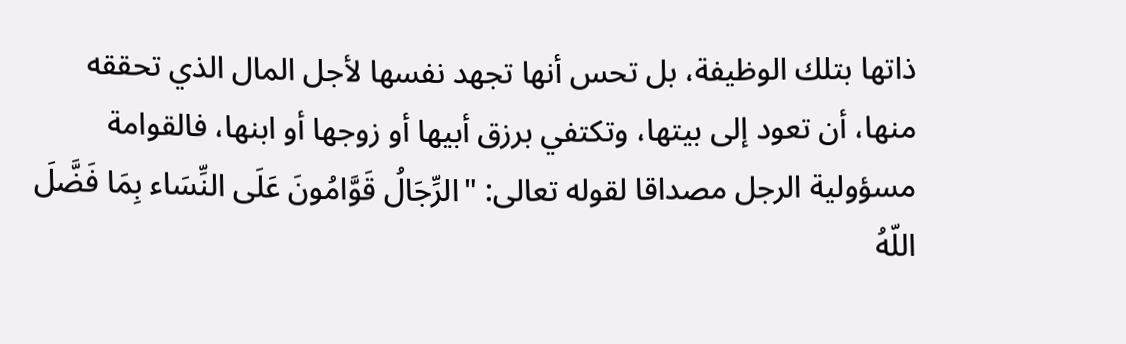ذاتها بتلك الوظيفة، بل تحس أنها تجهد نفسها لأجل المال الذي تحققه منها، أن تعود إلى بيتها، وتكتفي برزق أبيها أو زوجها أو ابنها، فالقوامة مسؤولية الرجل مصداقا لقوله تعالى: "الرِّجَالُ قَوَّامُونَ عَلَى النِّسَاء بِمَا فَضَّلَ اللّهُ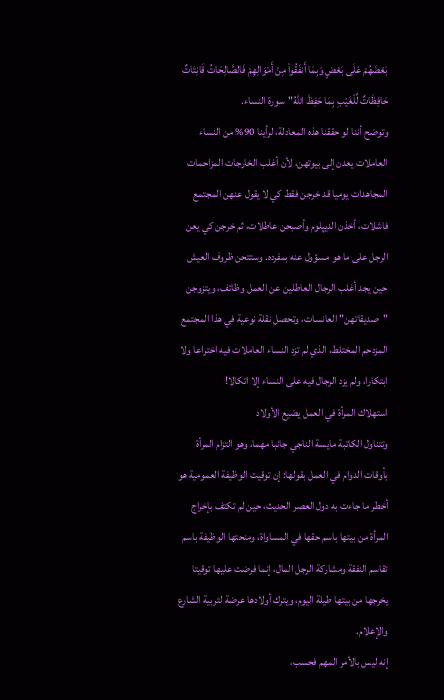بَعْضَهُمْ عَلَى بَعْضٍ وَبِمَا أَنفَقُواْ مِنْ أَمْوَالِهِمْ فَالصَّالِحَاتُ قَانِتَاتٌ حَافِظَاتٌ لِّلْغَيْبِ بِمَا حَفِظَ اللّهُ"سورة النساء.
وتوضح أننا لو حققنا هذه المعادلة، لرأينا 90% من النساء العاملات يعدن إلى بيوتهن، لأن أغلب الخارجات المزاحمات المجاهدات يوميا قد خرجن فقط كي لا يقول عنهن المجتمع فاشلات، أخذن الديپلوم وأصبحن عاطلات، ثم خرجن كي يعن الرجل على ما هو مسؤول عنه بمفرده. وستتحن ظروف العيش حين يجد أغلب الرجال العاطلين عن العمل وظائف، ويتزوجن "صديقاتهن" العانسات، وتحصل نقلة نوعية في هذا المجتمع المزدحم المختلط، الذي لم تزد النساء العاملات فيه اختراعا ولا ابتكارا، ولم يزد الرجال فيه على النساء إلا اتكالا!
استهلاك المرأة في العمل يضيع الأولاد
وتتناول الكاتبة مايسة الناجي جانبا مهما، وهو التزام المرأة بأوقات الدوام في العمل بقولها: إن توقيت الوظيفة العمومية هو أخطر ما جاءت به دول العصر الحديث، حين لم تكتف بإخراج المرأة من بيتها باسم حقها في المساواة، ومنحتها الوظيفة باسم تقاسم النفقة ومشاركة الرجل المال، إنما فرضت عليها توقيتا يخرجها من بيتها طيلة اليوم، ويترك أولادها عرضة لتربية الشارع والإعلام.
إنه ليس بالأمر المهم فحسب،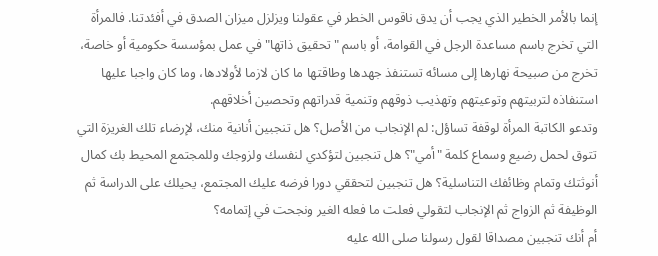إنما بالأمر الخطير الذي يجب أن يدق ناقوس الخطر في عقولنا ويزلزل ميزان الصدق في أفئدتنا. فالمرأة التي تخرج باسم مساعدة الرجل في القوامة، أو باسم "تحقيق ذاتها" في عمل بمؤسسة حكومية أو خاصة، تخرج من صبيحة نهارها إلى مسائه تستنفذ جهدها وطاقتها ما كان لازما لأولادها، وما كان واجبا عليها استنفاذه لتربيتهم وتوعيتهم وتهذيب ذوقهم وتنمية قدراتهم وتحصين أخلاقهم.
وتدعو الكاتبة المرأة لوقفة تساؤل: لم الإنجاب من الأصل؟ هل تنجبين أنانية منك، لإرضاء تلك الغريزة التي تتوق لحمل رضيع وسماع كلمة "أمي"؟ هل تنجبين لتؤكدي لنفسك ولزوجك وللمجتمع المحيط بك كمال أنوثتك وتمام وظائفك التناسلية؟ هل تنجبين لتحققي دورا فرضه عليك المجتمع، يحيلك على الدراسة ثم الوظيفة ثم الزواج ثم الإنجاب لتقولي فعلت ما فعله الغير ونجحت في إتمامه؟
أم أنك تنجبين مصداقا لقول رسولنا صلى الله عليه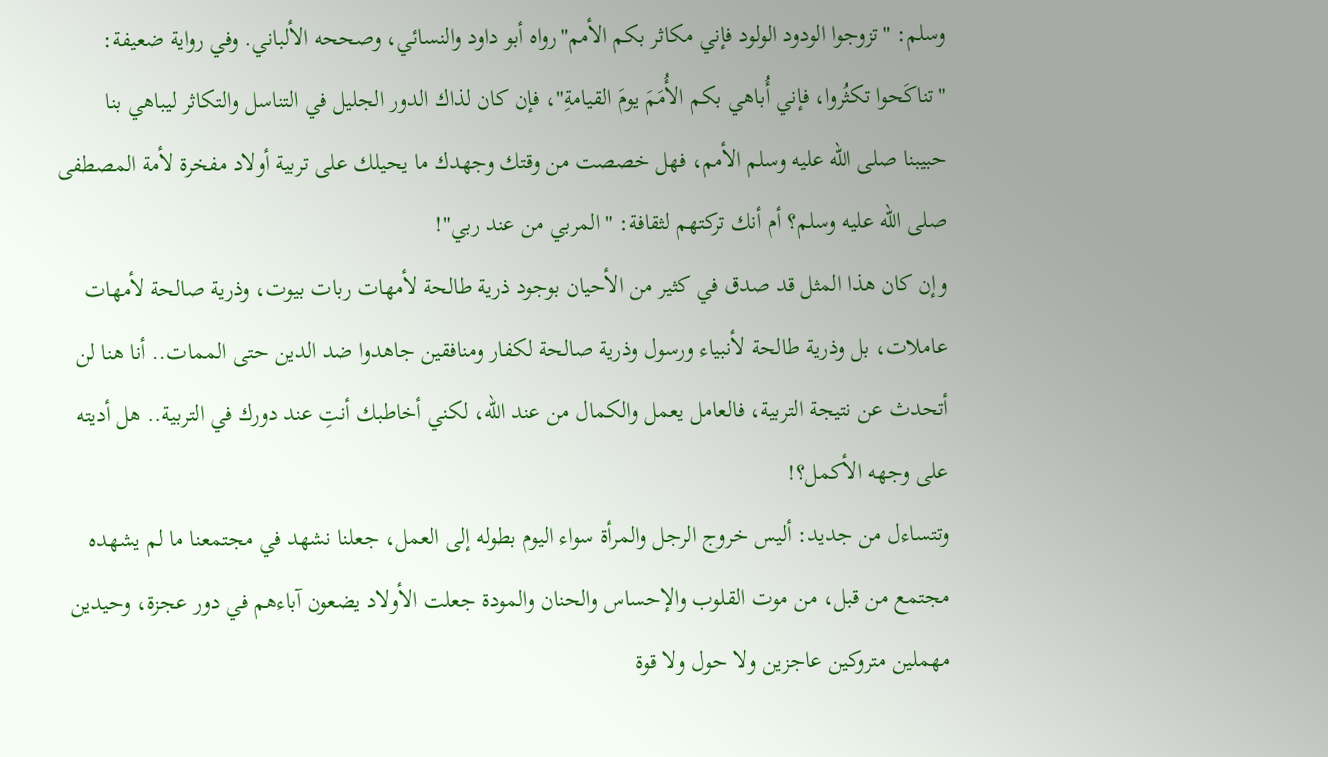وسلم: "تزوجوا الودود الولود فإني مكاثر بكم الأمم"رواه أبو داود والنسائي، وصححه الألباني. وفي رواية ضعيفة: "تناكَحوا تكثُروا، فإني أُباهي بكم الأُمَمَ يومَ القيامةِ"، فإن كان لذاك الدور الجليل في التناسل والتكاثر ليباهي بنا حبيبنا صلى الله عليه وسلم الأمم، فهل خصصت من وقتك وجهدك ما يحيلك على تربية أولاد مفخرة لأمة المصطفى صلى الله عليه وسلم؟ أم أنك تركتهم لثقافة: "المربي من عند ربي"!
وإن كان هذا المثل قد صدق في كثير من الأحيان بوجود ذرية طالحة لأمهات ربات بيوت، وذرية صالحة لأمهات عاملات، بل وذرية طالحة لأنبياء ورسول وذرية صالحة لكفار ومنافقين جاهدوا ضد الدين حتى الممات.. أنا هنا لن أتحدث عن نتيجة التربية، فالعامل يعمل والكمال من عند الله، لكني أخاطبك أنتِ عند دورك في التربية.. هل أديته على وجهه الأكمل؟!
وتتساءل من جديد: أليس خروج الرجل والمرأة سواء اليوم بطوله إلى العمل، جعلنا نشهد في مجتمعنا ما لم يشهده مجتمع من قبل، من موت القلوب والإحساس والحنان والمودة جعلت الأولاد يضعون آباءهم في دور عجزة، وحيدين مهملين متروكين عاجزين ولا حول ولا قوة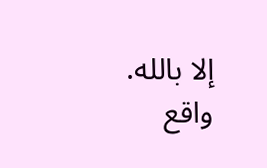إلا بالله. واقع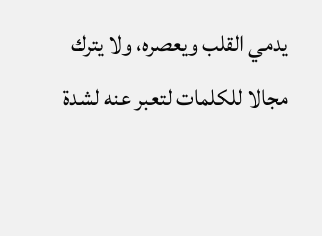يدمي القلب ويعصره، ولا يترك مجالا للكلمات لتعبر عنه لشدة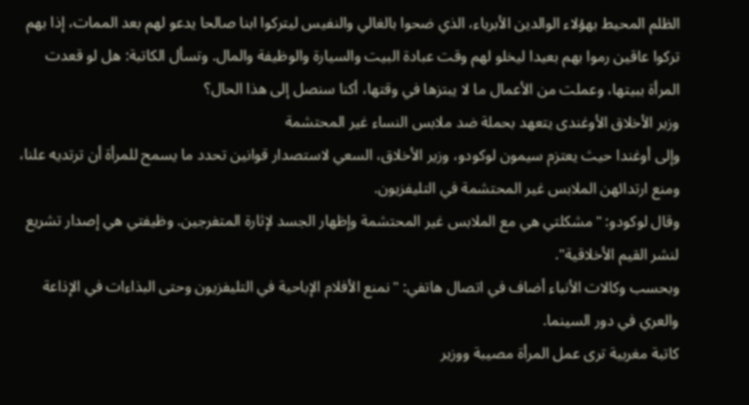الظلم المحيط بهؤلاء الوالدين الأبرياء، الذي ضحوا بالغالي والنفيس ليتركوا ابنا صالحا يدعو لهم بعد الممات، إذا بهم تركوا عاقين رموا بهم بعيدا ليخلو لهم وقت عبادة البيت والسيارة والوظيفة والمال. وتسأل الكاتبة: هل لو قعدت المرأة ببيتها، وعملت من الأعمال ما لا يبتزها في وقتها، أكنا سنصل إلى هذا الحال؟
وزير الأخلاق الأوغندى يتعهد بحملة ضد ملابس النساء غير المحتشمة
وإلى أوغندا حيث يعتزم سيمون لوكودو، وزير الأخلاق، السعي لاستصدار قوانين تحدد ما يسمح للمرأة أن ترتديه علنا، ومنع ارتدائهن الملابس غير المحتشمة في التليفزيون.
وقال لوكودو: "مشكلتي هي مع الملابس غير المحتشمة وإظهار الجسد لإثارة المتفرجين. وظيفتي هي إصدار تشريع لنشر القيم الأخلاقية".
وبحسب وكالات الأنباء أضاف في اتصال هاتفي: "نمنع الأفلام الإباحية في التليفزيون وحتى البذاءات في الإذاعة والعري في دور السينما.
كاتبة مغربية ترى عمل المرأة مصيبة ووزير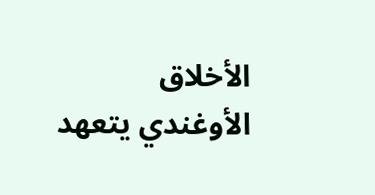الأخلاق الأوغندي يتعهد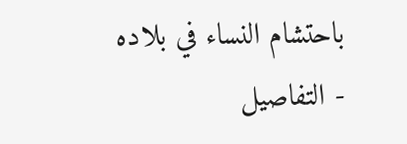باحتشام النساء في بلاده
- التفاصيل